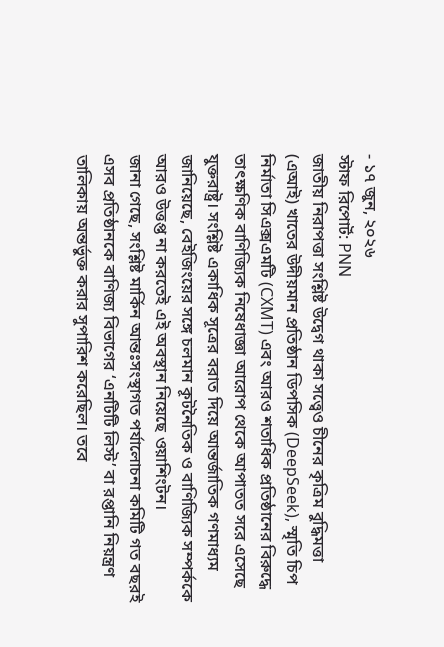- ১৭ জুন, ২০২৬
স্টাফ রিপোর্ট: PNN
জাতীয় নিরাপত্তা সংশ্লিষ্ট উদ্বেগ থাকা সত্ত্বেও চীনের কৃত্রিম বুদ্ধিমত্তা (এআই) খাতের উদীয়মান প্রতিষ্ঠান ডিপসিক (DeepSeek), স্মৃতি চিপ নির্মাতা সিএক্সএমটি (CXMT) এবং আরও শতাধিক প্রতিষ্ঠানের বিরুদ্ধে তাৎক্ষণিক বাণিজ্যিক নিষেধাজ্ঞা আরোপ থেকে আপাতত সরে এসেছে যুক্তরাষ্ট্র। সংশ্লিষ্ট একাধিক সূত্রের বরাত দিয়ে আন্তর্জাতিক গণমাধ্যম জানিয়েছে, বেইজিংয়ের সঙ্গে চলমান কূটনৈতিক ও বাণিজ্যিক সম্পর্ককে আরও উত্তপ্ত না করতেই এই অবস্থান নিয়েছে ওয়াশিংটন।
জানা গেছে, সংশ্লিষ্ট মার্কিন আন্তঃসংস্থাগত পর্যালোচনা কমিটি গত বছরই এসব প্রতিষ্ঠানকে বাণিজ্য বিভাগের ‘এনটিটি লিস্ট’ বা রপ্তানি নিয়ন্ত্রণ তালিকায় অন্তর্ভুক্ত করার সুপারিশ করেছিল। তবে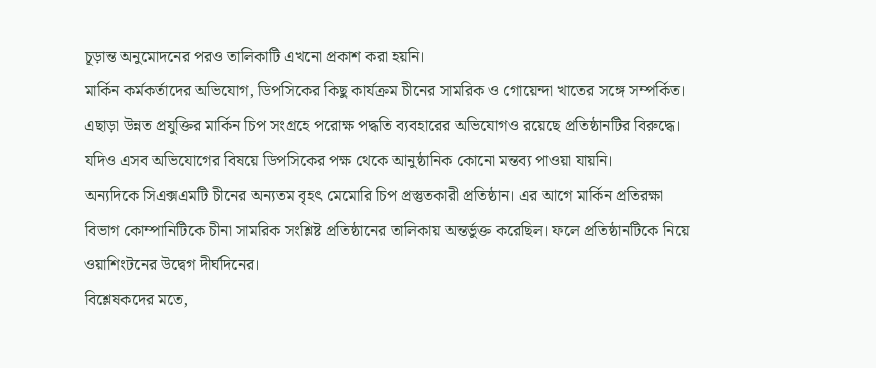চূড়ান্ত অনুমোদনের পরও তালিকাটি এখনো প্রকাশ করা হয়নি।
মার্কিন কর্মকর্তাদের অভিযোগ, ডিপসিকের কিছু কার্যক্রম চীনের সামরিক ও গোয়েন্দা খাতের সঙ্গে সম্পর্কিত। এছাড়া উন্নত প্রযুক্তির মার্কিন চিপ সংগ্রহে পরোক্ষ পদ্ধতি ব্যবহারের অভিযোগও রয়েছে প্রতিষ্ঠানটির বিরুদ্ধে। যদিও এসব অভিযোগের বিষয়ে ডিপসিকের পক্ষ থেকে আনুষ্ঠানিক কোনো মন্তব্য পাওয়া যায়নি।
অন্যদিকে সিএক্সএমটি চীনের অন্যতম বৃহৎ মেমোরি চিপ প্রস্তুতকারী প্রতিষ্ঠান। এর আগে মার্কিন প্রতিরক্ষা বিভাগ কোম্পানিটিকে চীনা সামরিক সংশ্লিষ্ট প্রতিষ্ঠানের তালিকায় অন্তর্ভুক্ত করেছিল। ফলে প্রতিষ্ঠানটিকে নিয়ে ওয়াশিংটনের উদ্বেগ দীর্ঘদিনের।
বিশ্লেষকদের মতে,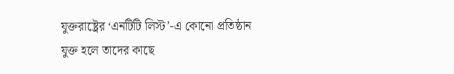যুক্তরাষ্ট্রের ‘এনটিটি লিস্ট’-এ কোনো প্রতিষ্ঠান যুক্ত হলে তাদের কাছে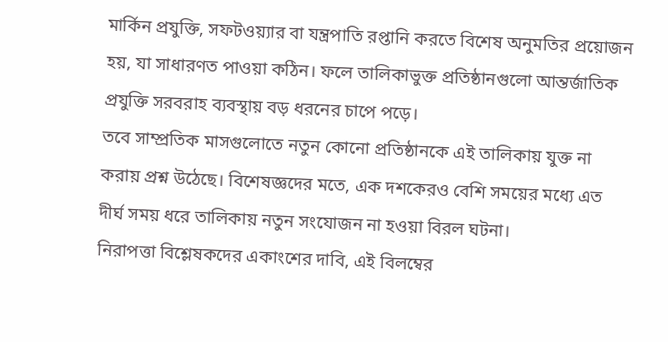মার্কিন প্রযুক্তি, সফটওয়্যার বা যন্ত্রপাতি রপ্তানি করতে বিশেষ অনুমতির প্রয়োজন হয়, যা সাধারণত পাওয়া কঠিন। ফলে তালিকাভুক্ত প্রতিষ্ঠানগুলো আন্তর্জাতিক প্রযুক্তি সরবরাহ ব্যবস্থায় বড় ধরনের চাপে পড়ে।
তবে সাম্প্রতিক মাসগুলোতে নতুন কোনো প্রতিষ্ঠানকে এই তালিকায় যুক্ত না করায় প্রশ্ন উঠেছে। বিশেষজ্ঞদের মতে, এক দশকেরও বেশি সময়ের মধ্যে এত দীর্ঘ সময় ধরে তালিকায় নতুন সংযোজন না হওয়া বিরল ঘটনা।
নিরাপত্তা বিশ্লেষকদের একাংশের দাবি, এই বিলম্বের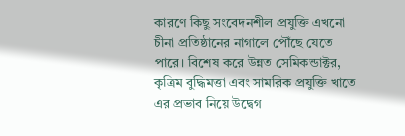কারণে কিছু সংবেদনশীল প্রযুক্তি এখনো চীনা প্রতিষ্ঠানের নাগালে পৌঁছে যেতে পারে। বিশেষ করে উন্নত সেমিকন্ডাক্টর, কৃত্রিম বুদ্ধিমত্তা এবং সামরিক প্রযুক্তি খাতে এর প্রভাব নিয়ে উদ্বেগ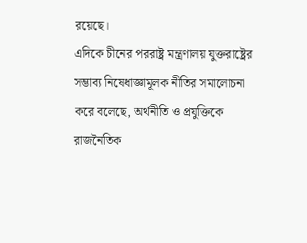রয়েছে।
এদিকে চীনের পররাষ্ট্র মন্ত্রণালয় যুক্তরাষ্ট্রের সম্ভাব্য নিষেধাজ্ঞামূলক নীতির সমালোচনা করে বলেছে, অর্থনীতি ও প্রযুক্তিকে রাজনৈতিক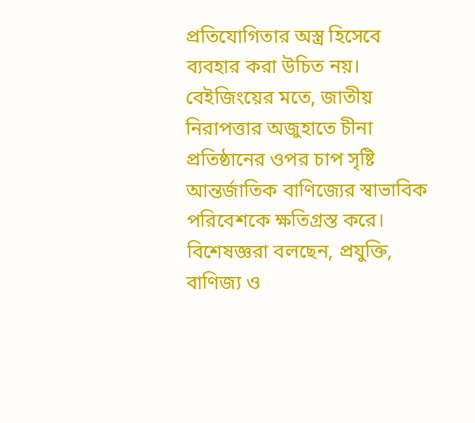প্রতিযোগিতার অস্ত্র হিসেবে ব্যবহার করা উচিত নয়। বেইজিংয়ের মতে, জাতীয় নিরাপত্তার অজুহাতে চীনা প্রতিষ্ঠানের ওপর চাপ সৃষ্টি আন্তর্জাতিক বাণিজ্যের স্বাভাবিক পরিবেশকে ক্ষতিগ্রস্ত করে।
বিশেষজ্ঞরা বলছেন, প্রযুক্তি, বাণিজ্য ও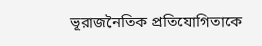ভূরাজনৈতিক প্রতিযোগিতাকে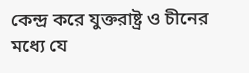কেন্দ্র করে যুক্তরাষ্ট্র ও চীনের মধ্যে যে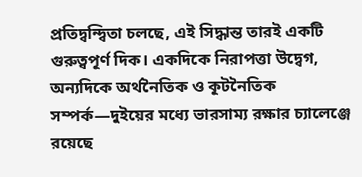প্রতিদ্বন্দ্বিতা চলছে, এই সিদ্ধান্ত তারই একটি গুরুত্বপূর্ণ দিক। একদিকে নিরাপত্তা উদ্বেগ, অন্যদিকে অর্থনৈতিক ও কূটনৈতিক সম্পর্ক—দুইয়ের মধ্যে ভারসাম্য রক্ষার চ্যালেঞ্জে রয়েছে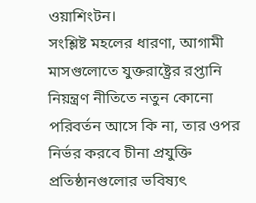ওয়াশিংটন।
সংশ্লিষ্ট মহলের ধারণা, আগামী মাসগুলোতে যুক্তরাষ্ট্রের রপ্তানি নিয়ন্ত্রণ নীতিতে নতুন কোনো পরিবর্তন আসে কি না, তার ওপর নির্ভর করবে চীনা প্রযুক্তি প্রতিষ্ঠানগুলোর ভবিষ্যৎ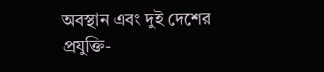অবস্থান এবং দুই দেশের প্রযুক্তি-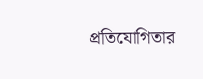প্রতিযোগিতার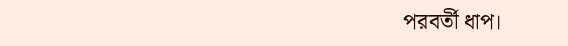পরবর্তী ধাপ।